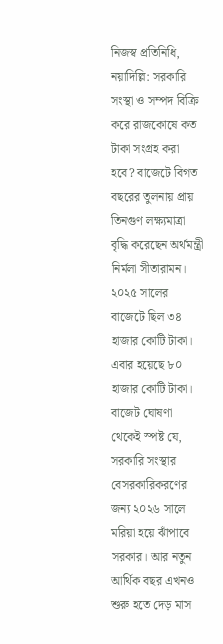নিজস্ব প্রতিনিধি, নয়াদিল্লি: সরকারি সংস্থা ও সম্পদ বিক্রি করে রাজকোষে কত টাকা সংগ্রহ করা হবে? বাজেটে বিগত বছরের তুলনায় প্রায় তিনগুণ লক্ষ্যমাত্রা বৃদ্ধি করেছেন অর্থমন্ত্রী নির্মলা সীতারামন। ২০২৫ সালের বাজেটে ছিল ৩৪ হাজার কোটি টাকা। এবার হয়েছে ৮০ হাজার কোটি টাকা। বাজেট ঘোষণা থেকেই স্পষ্ট যে, সরকারি সংস্থার বেসরকারিকরণের জন্য ২০২৬ সালে মরিয়া হয়ে ঝাঁপাবে সরকার। আর নতুন আর্থিক বছর এখনও শুরু হতে দেড় মাস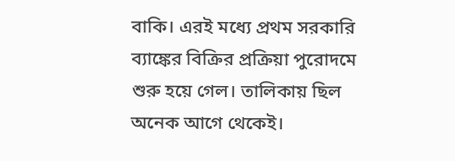বাকি। এরই মধ্যে প্রথম সরকারি ব্যাঙ্কের বিক্রির প্রক্রিয়া পুরোদমে শুরু হয়ে গেল। তালিকায় ছিল অনেক আগে থেকেই।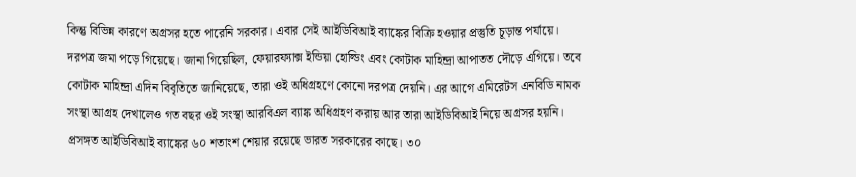কিন্তু বিভিন্ন কারণে অগ্রসর হতে পারেনি সরকার। এবার সেই আইডিবিআই ব্যাঙ্কের বিক্রি হওয়ার প্রস্তুতি চূড়ান্ত পর্যায়ে। দরপত্র জমা পড়ে গিয়েছে। জানা গিয়েছিল, ফেয়ারফ্যাক্স ইন্ডিয়া হোল্ডিং এবং কোটাক মাহিন্দ্রা আপাতত দৌড়ে এগিয়ে। তবে কোটাক মাহিন্দ্রা এদিন বিবৃতিতে জানিয়েছে, তারা ওই অধিগ্রহণে কোনো দরপত্র দেয়নি। এর আগে এমিরেটস এনবিডি নামক সংস্থা আগ্রহ দেখালেও গত বছর ওই সংস্থা আরবিএল ব্যাঙ্ক অধিগ্রহণ করায় আর তারা আইডিবিআই নিয়ে অগ্রসর হয়নি। প্রসঙ্গত আইডিবিআই ব্যাঙ্কের ৬০ শতাংশ শেয়ার রয়েছে ভারত সরকারের কাছে। ৩০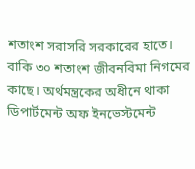শতাংশ সরাসরি সরকারের হাতে। বাকি ৩০ শতাংশ জীবনবিমা নিগমের কাছে। অর্থমন্ত্রকের অধীনে থাকা ডিপার্টমেন্ট অফ ইনভেস্টমেন্ট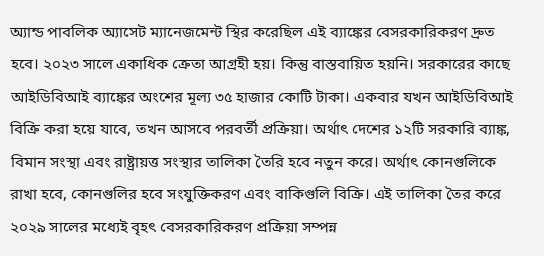অ্যান্ড পাবলিক অ্যাসেট ম্যানেজমেন্ট স্থির করেছিল এই ব্যাঙ্কের বেসরকারিকরণ দ্রুত হবে। ২০২৩ সালে একাধিক ক্রেতা আগ্রহী হয়। কিন্তু বাস্তবায়িত হয়নি। সরকারের কাছে আইডিবিআই ব্যাঙ্কের অংশের মূল্য ৩৫ হাজার কোটি টাকা। একবার যখন আইডিবিআই বিক্রি করা হয়ে যাবে, তখন আসবে পরবর্তী প্রক্রিয়া। অর্থাৎ দেশের ১২টি সরকারি ব্যাঙ্ক, বিমান সংস্থা এবং রাষ্ট্রায়ত্ত সংস্থার তালিকা তৈরি হবে নতুন করে। অর্থাৎ কোনগুলিকে রাখা হবে, কোনগুলির হবে সংযুক্তিকরণ এবং বাকিগুলি বিক্রি। এই তালিকা তৈর করে ২০২৯ সালের মধ্যেই বৃহৎ বেসরকারিকরণ প্রক্রিয়া সম্পন্ন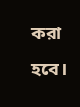করা হবে।